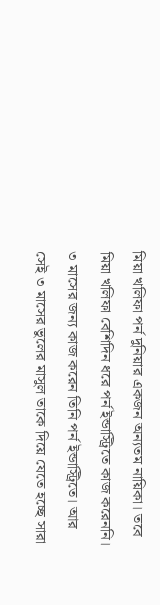মিয়া খলিফা পর্ন দুনিয়ার একজন অন্যতম নায়িকা। তবে মিয়া খলিফা বেশিদিন ধরে পর্ন ইন্ডাস্ট্রিতে কাজ করেননি। ৩ মাসের জন্য কাজ করেন তিনি পর্ন ইন্ডাস্ট্রিতে। আর সেই ৩ মাসের ভুলের মাসুল তাকে দিয়ে যেতে হচ্ছে সারা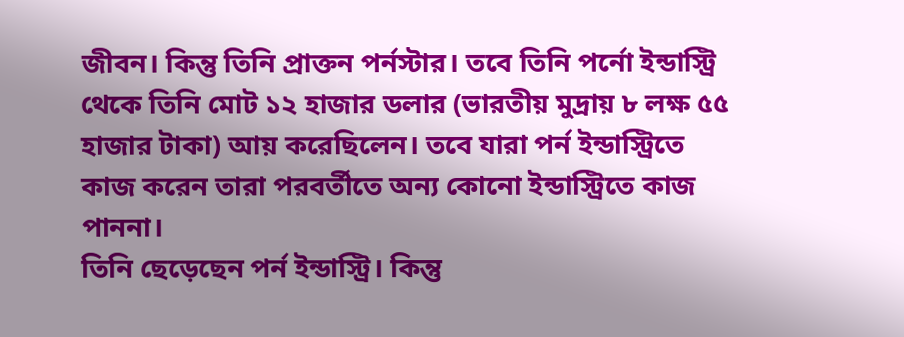জীবন। কিন্তু তিনি প্রাক্তন পর্নস্টার। তবে তিনি পর্নো ইন্ডাস্ট্রি থেকে তিনি মোট ১২ হাজার ডলার (ভারতীয় মুদ্রায় ৮ লক্ষ ৫৫ হাজার টাকা) আয় করেছিলেন। তবে যারা পর্ন ইন্ডাস্ট্রিতে কাজ করেন তারা পরবর্তীতে অন্য কোনো ইন্ডাস্ট্রিতে কাজ পাননা।
তিনি ছেড়েছেন পর্ন ইন্ডাস্ট্রি। কিন্তু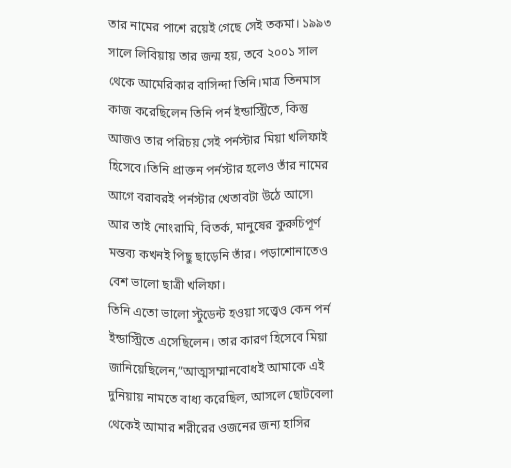তার নামের পাশে রয়েই গেছে সেই তকমা। ১৯৯৩ সালে লিবিয়ায় তার জন্ম হয়, তবে ২০০১ সাল থেকে আমেরিকার বাসিন্দা তিনি।মাত্র তিনমাস কাজ করেছিলেন তিনি পর্ন ইন্ডাস্ট্রিতে, কিন্তু আজও তার পরিচয় সেই পর্নস্টার মিয়া খলিফাই হিসেবে।তিনি প্রাক্তন পর্নস্টার হলেও তাঁর নামের আগে বরাবরই পর্নস্টার খেতাবটা উঠে আসে৷ আর তাই নোংরামি, বিতর্ক, মানুষের কুরুচিপূর্ণ মন্তব্য কখনই পিছু ছাড়েনি তাঁর। পড়াশোনাতেও বেশ ভালো ছাত্রী খলিফা।
তিনি এতো ভালো স্টুডেন্ট হওয়া সত্ত্বেও কেন পর্ন ইন্ডাস্ট্রিতে এসেছিলেন। তার কারণ হিসেবে মিয়া জানিয়েছিলেন,”আত্মসম্মানবোধই আমাকে এই দুনিয়ায় নামতে বাধ্য করেছিল, আসলে ছোটবেলা থেকেই আমার শরীরের ওজনের জন্য হাসির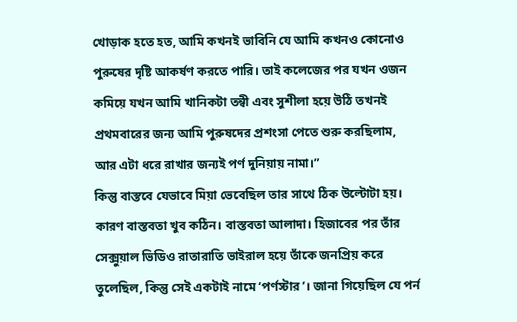খোড়াক হতে হত, আমি কখনই ভাবিনি যে আমি কখনও কোনোও পুরুষের দৃষ্টি আকর্ষণ করতে পারি। তাই কলেজের পর যখন ওজন কমিয়ে যখন আমি খানিকটা তন্বী এবং সুশীলা হয়ে উঠি তখনই প্রথমবারের জন্য আমি পুরুষদের প্রশংসা পেতে শুরু করছিলাম, আর এটা ধরে রাখার জন্যই পর্ণ দুনিয়ায় নামা।”
কিন্তু বাস্তবে যেভাবে মিয়া ভেবেছিল তার সাথে ঠিক উল্টোটা হয়। কারণ বাস্তবতা খুব কঠিন। বাস্তবতা আলাদা। হিজাবের পর তাঁর সেক্সুয়াল ভিডিও রাতারাতি ভাইরাল হয়ে তাঁকে জনপ্রিয় করে তুলেছিল, কিন্তু সেই একটাই নামে ‘পর্ণস্টার’। জানা গিয়েছিল যে পর্ন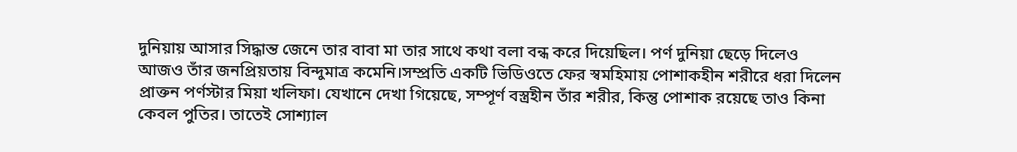দুনিয়ায় আসার সিদ্ধান্ত জেনে তার বাবা মা তার সাথে কথা বলা বন্ধ করে দিয়েছিল। পর্ণ দুনিয়া ছেড়ে দিলেও আজও তাঁর জনপ্রিয়তায় বিন্দুমাত্র কমেনি।সম্প্রতি একটি ভিডিওতে ফের স্বমহিমায় পোশাকহীন শরীরে ধরা দিলেন প্রাক্তন পর্ণস্টার মিয়া খলিফা। যেখানে দেখা গিয়েছে, সম্পূর্ণ বস্ত্রহীন তাঁর শরীর, কিন্তু পোশাক রয়েছে তাও কিনা কেবল পুতির। তাতেই সোশ্যাল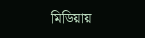মিডিয়ায়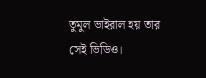তুমুল ভাইরাল হয় তার সেই ভিডিও।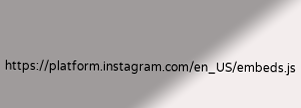https://platform.instagram.com/en_US/embeds.js